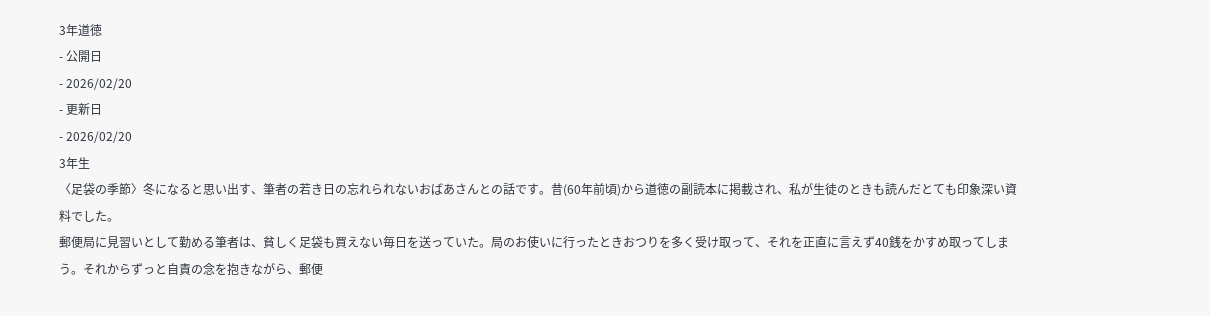3年道徳
- 公開日
- 2026/02/20
- 更新日
- 2026/02/20
3年生
〈足袋の季節〉冬になると思い出す、筆者の若き日の忘れられないおばあさんとの話です。昔(60年前頃)から道徳の副読本に掲載され、私が生徒のときも読んだとても印象深い資料でした。
郵便局に見習いとして勤める筆者は、貧しく足袋も買えない毎日を送っていた。局のお使いに行ったときおつりを多く受け取って、それを正直に言えず40銭をかすめ取ってしまう。それからずっと自責の念を抱きながら、郵便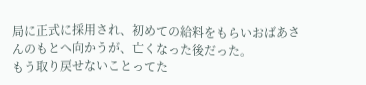局に正式に採用され、初めての給料をもらいおばあさんのもとへ向かうが、亡くなった後だった。
もう取り戻せないことってた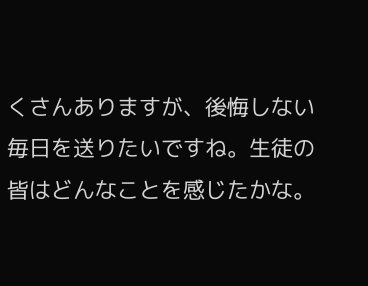くさんありますが、後悔しない毎日を送りたいですね。生徒の皆はどんなことを感じたかな。